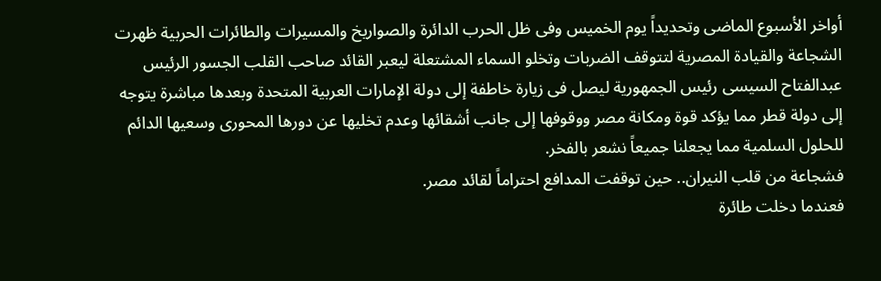أواخر الأسبوع الماضى وتحديداً يوم الخميس وفى ظل الحرب الدائرة والصواريخ والمسيرات والطائرات الحربية ظهرت الشجاعة والقيادة المصرية لتتوقف الضربات وتخلو السماء المشتعلة ليعبر القائد صاحب القلب الجسور الرئيس عبدالفتاح السيسى رئيس الجمهورية ليصل فى زيارة خاطفة إلى دولة الإمارات العربية المتحدة وبعدها مباشرة يتوجه إلى دولة قطر مما يؤكد قوة ومكانة مصر ووقوفها إلى جانب أشقائها وعدم تخليها عن دورها المحورى وسعيها الدائم للحلول السلمية مما يجعلنا جميعاً نشعر بالفخر.
فشجاعة من قلب النيران.. حين توقفت المدافع احتراماً لقائد مصر.
فعندما دخلت طائرة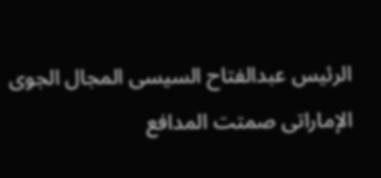الرئيس عبدالفتاح السيسى المجال الجوى الإماراتى صمتت المدافع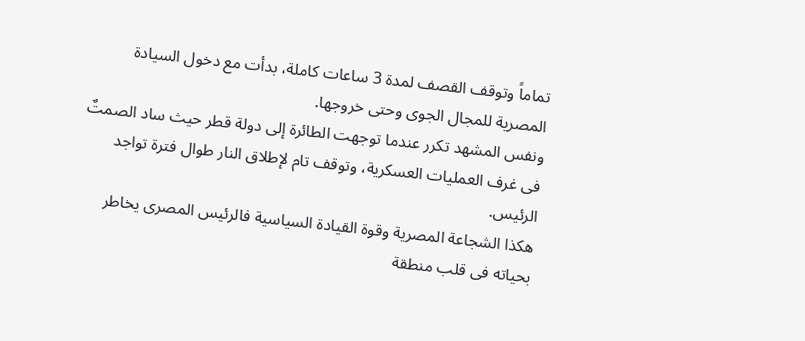تماماً وتوقف القصف لمدة 3 ساعات كاملة، بدأت مع دخول السيادة المصرية للمجال الجوى وحتى خروجها.
ونفس المشهد تكرر عندما توجهت الطائرة إلى دولة قطر حيث ساد الصمتٌ فى غرف العمليات العسكرية، وتوقف تام لإطلاق النار طوال فترة تواجد الرئيس.
هكذا الشجاعة المصرية وقوة القيادة السياسية فالرئيس المصرى يخاطر بحياته فى قلب منطقة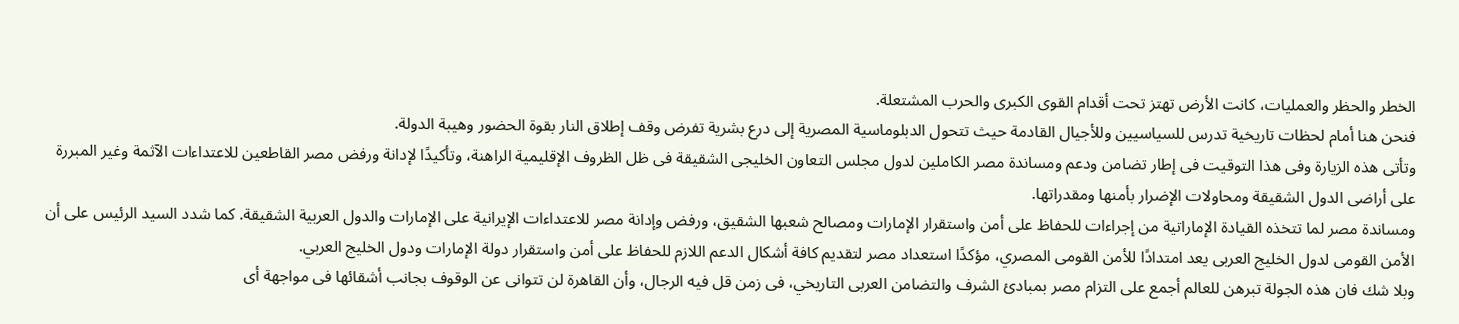الخطر والحظر والعمليات، كانت الأرض تهتز تحت أقدام القوى الكبرى والحرب المشتعلة.
فنحن هنا أمام لحظات تاريخية تدرس للسياسيين وللأجيال القادمة حيث تتحول الدبلوماسية المصرية إلى درع بشرية تفرض وقف إطلاق النار بقوة الحضور وهيبة الدولة.
وتأتى هذه الزيارة وفى هذا التوقيت فى إطار تضامن ودعم ومساندة مصر الكاملين لدول مجلس التعاون الخليجى الشقيقة فى ظل الظروف الإقليمية الراهنة، وتأكيدًا لإدانة ورفض مصر القاطعين للاعتداءات الآثمة وغير المبررة على أراضى الدول الشقيقة ومحاولات الإضرار بأمنها ومقدراتها.
ومساندة مصر لما تتخذه القيادة الإماراتية من إجراءات للحفاظ على أمن واستقرار الإمارات ومصالح شعبها الشقيق، ورفض وإدانة مصر للاعتداءات الإيرانية على الإمارات والدول العربية الشقيقة. كما شدد السيد الرئيس على أن الأمن القومى لدول الخليج العربى يعد امتدادًا للأمن القومى المصري، مؤكدًا استعداد مصر لتقديم كافة أشكال الدعم اللازم للحفاظ على أمن واستقرار دولة الإمارات ودول الخليج العربي.
وبلا شك فان هذه الجولة تبرهن للعالم أجمع على التزام مصر بمبادئ الشرف والتضامن العربى التاريخي، فى زمن قل فيه الرجال، وأن القاهرة لن تتوانى عن الوقوف بجانب أشقائها فى مواجهة أى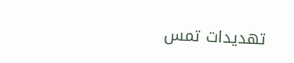تهديدات تمس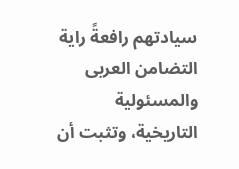سيادتهم رافعةً راية التضامن العربى والمسئولية التاريخية، وتثبت أن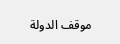موقف الدولة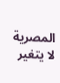المصرية لا يتغير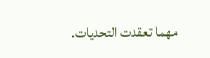مهما تعقدت التحديات.